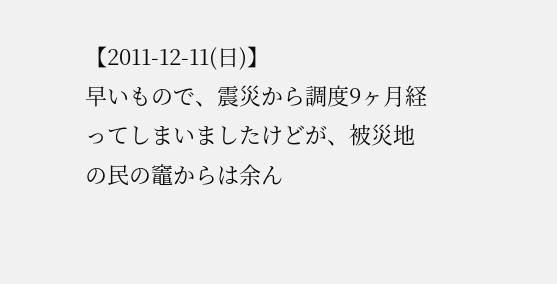【2011-12-11(日)】
早いもので、震災から調度9ヶ月経ってしまいましたけどが、被災地の民の竈からは余ん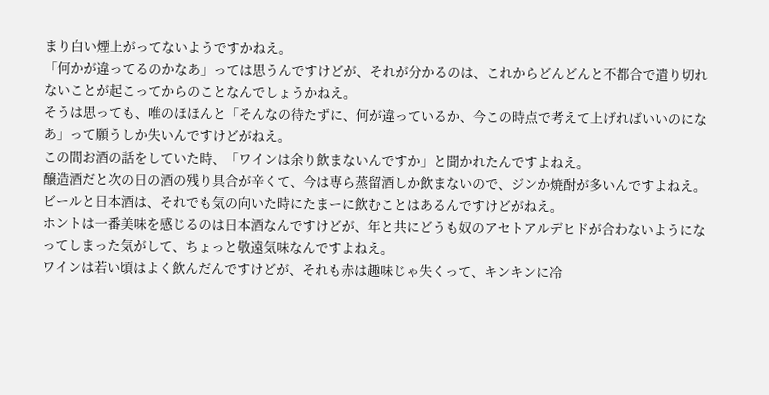まり白い煙上がってないようですかねえ。
「何かが違ってるのかなあ」っては思うんですけどが、それが分かるのは、これからどんどんと不都合で遣り切れないことが起こってからのことなんでしょうかねえ。
そうは思っても、唯のほほんと「そんなの待たずに、何が違っているか、今この時点で考えて上げればいいのになあ」って願うしか失いんですけどがねえ。
この間お酒の話をしていた時、「ワインは余り飲まないんですか」と聞かれたんですよねえ。
醸造酒だと次の日の酒の残り具合が辛くて、今は専ら蒸留酒しか飲まないので、ジンか焼酎が多いんですよねえ。
ビールと日本酒は、それでも気の向いた時にたまーに飲むことはあるんですけどがねえ。
ホントは一番美味を感じるのは日本酒なんですけどが、年と共にどうも奴のアセトアルデヒドが合わないようになってしまった気がして、ちょっと敬遠気味なんですよねえ。
ワインは若い頃はよく飲んだんですけどが、それも赤は趣味じゃ失くって、キンキンに冷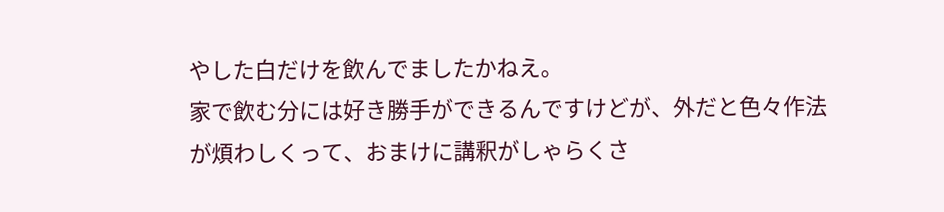やした白だけを飲んでましたかねえ。
家で飲む分には好き勝手ができるんですけどが、外だと色々作法が煩わしくって、おまけに講釈がしゃらくさ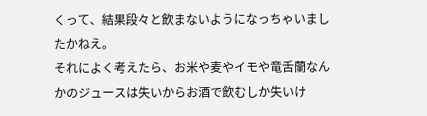くって、結果段々と飲まないようになっちゃいましたかねえ。
それによく考えたら、お米や麦やイモや竜舌蘭なんかのジュースは失いからお酒で飲むしか失いけ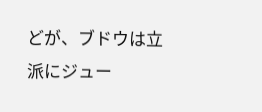どが、ブドウは立派にジュー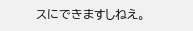スにできますしねえ。